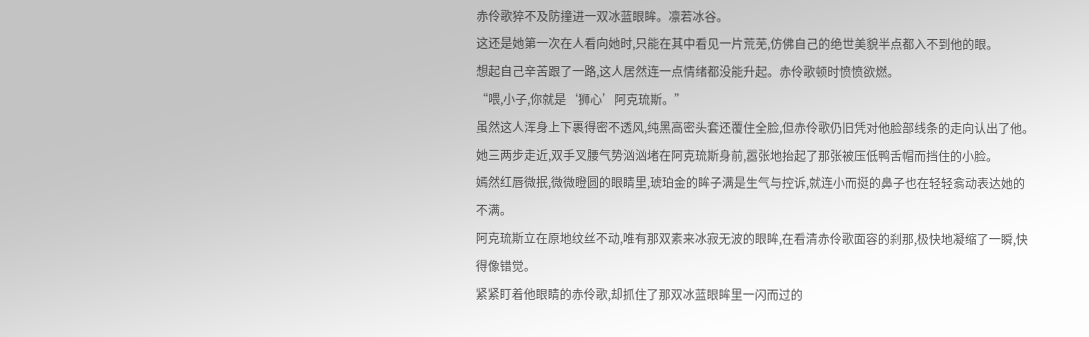赤伶歌猝不及防撞进一双冰蓝眼眸。凛若冰谷。
这还是她第一次在人看向她时,只能在其中看见一片荒芜,仿佛自己的绝世美貌半点都入不到他的眼。
想起自己辛苦跟了一路,这人居然连一点情绪都没能升起。赤伶歌顿时愤愤欲燃。
“喂,小子,你就是‘狮心’阿克琉斯。”
虽然这人浑身上下裹得密不透风,纯黑高密头套还覆住全脸,但赤伶歌仍旧凭对他脸部线条的走向认出了他。
她三两步走近,双手叉腰气势汹汹堵在阿克琉斯身前,嚣张地抬起了那张被压低鸭舌帽而挡住的小脸。
嫣然红唇微抿,微微瞪圆的眼睛里,琥珀金的眸子满是生气与控诉,就连小而挺的鼻子也在轻轻翕动表达她的不满。
阿克琉斯立在原地纹丝不动,唯有那双素来冰寂无波的眼眸,在看清赤伶歌面容的刹那,极快地凝缩了一瞬,快得像错觉。
紧紧盯着他眼睛的赤伶歌,却抓住了那双冰蓝眼眸里一闪而过的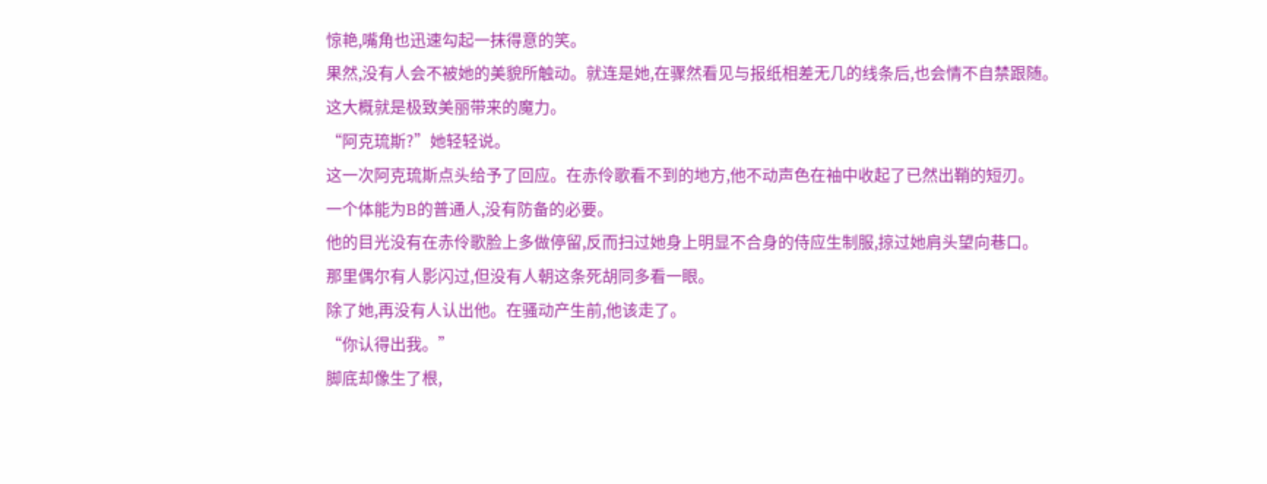惊艳,嘴角也迅速勾起一抹得意的笑。
果然,没有人会不被她的美貌所触动。就连是她,在骤然看见与报纸相差无几的线条后,也会情不自禁跟随。
这大概就是极致美丽带来的魔力。
“阿克琉斯?”她轻轻说。
这一次阿克琉斯点头给予了回应。在赤伶歌看不到的地方,他不动声色在袖中收起了已然出鞘的短刃。
一个体能为B的普通人,没有防备的必要。
他的目光没有在赤伶歌脸上多做停留,反而扫过她身上明显不合身的侍应生制服,掠过她肩头望向巷口。
那里偶尔有人影闪过,但没有人朝这条死胡同多看一眼。
除了她,再没有人认出他。在骚动产生前,他该走了。
“你认得出我。”
脚底却像生了根,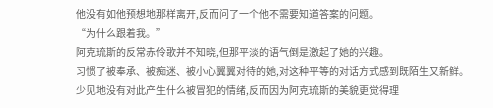他没有如他预想地那样离开,反而问了一个他不需要知道答案的问题。
“为什么跟着我。”
阿克琉斯的反常赤伶歌并不知晓,但那平淡的语气倒是激起了她的兴趣。
习惯了被奉承、被痴迷、被小心翼翼对待的她,对这种平等的对话方式感到既陌生又新鲜。
少见地没有对此产生什么被冒犯的情绪,反而因为阿克琉斯的美貌更觉得理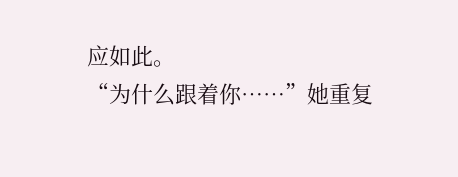应如此。
“为什么跟着你……”她重复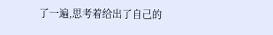了一遍,思考着给出了自己的